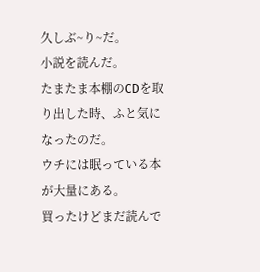久しぶ~り~だ。
小説を読んだ。
たまたま本棚のCDを取り出した時、ふと気になったのだ。
ウチには眠っている本が大量にある。
買ったけどまだ読んで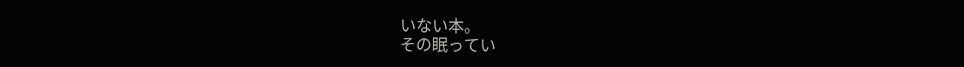いない本。
その眠ってい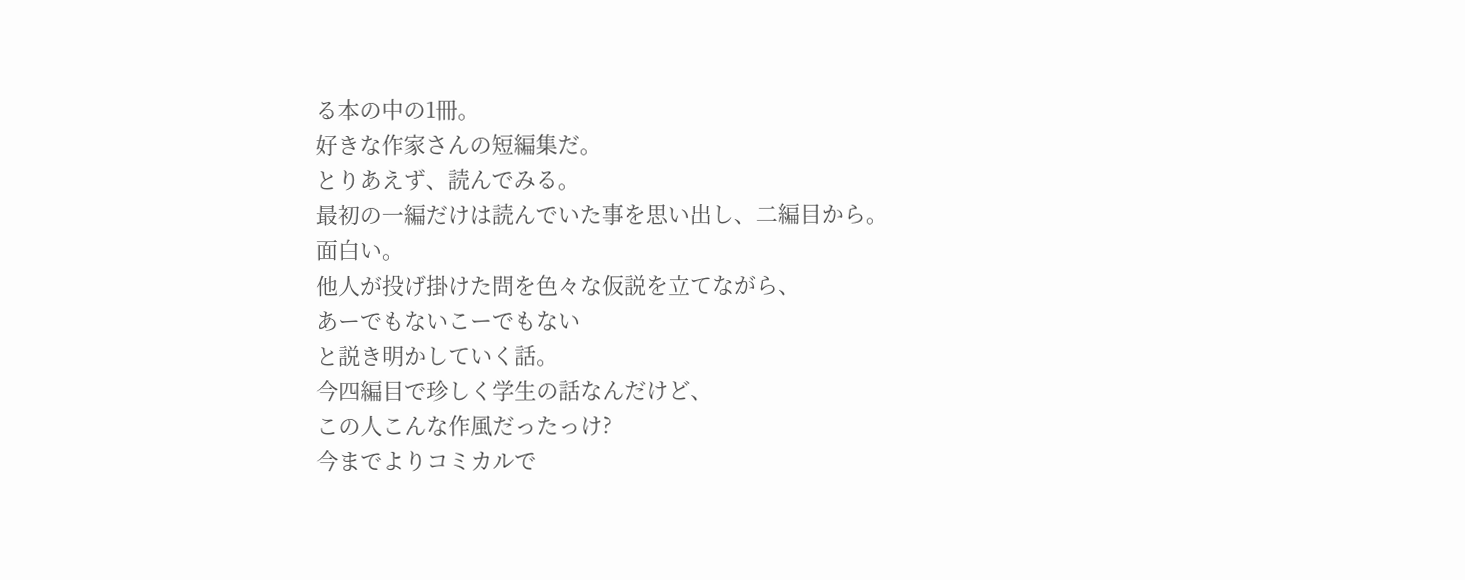る本の中の1冊。
好きな作家さんの短編集だ。
とりあえず、読んでみる。
最初の一編だけは読んでいた事を思い出し、二編目から。
面白い。
他人が投げ掛けた問を色々な仮説を立てながら、
あーでもないこーでもない
と説き明かしていく話。
今四編目で珍しく学生の話なんだけど、
この人こんな作風だったっけ?
今までよりコミカルで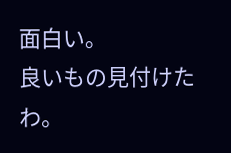面白い。
良いもの見付けたわ。